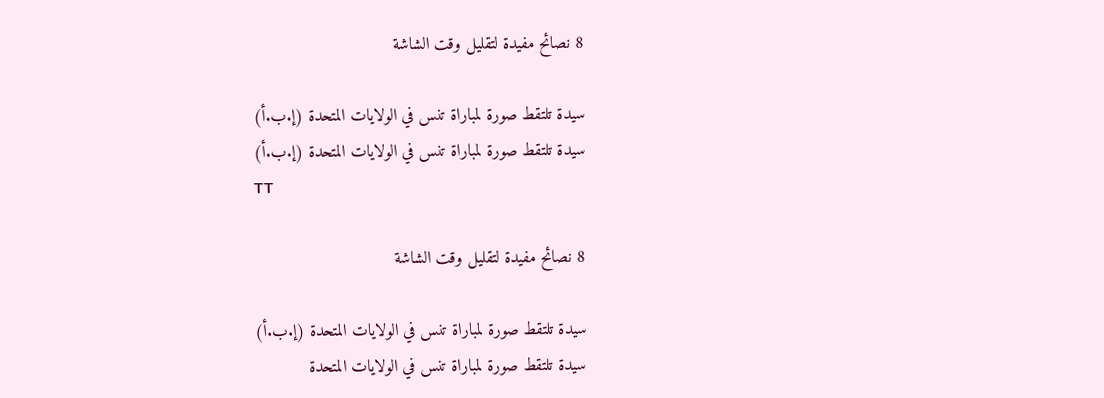8 نصائح مفيدة لتقليل وقت الشاشة

سيدة تلتقط صورة لمباراة تنس في الولايات المتحدة (إ.ب.أ)
سيدة تلتقط صورة لمباراة تنس في الولايات المتحدة (إ.ب.أ)
TT

8 نصائح مفيدة لتقليل وقت الشاشة

سيدة تلتقط صورة لمباراة تنس في الولايات المتحدة (إ.ب.أ)
سيدة تلتقط صورة لمباراة تنس في الولايات المتحدة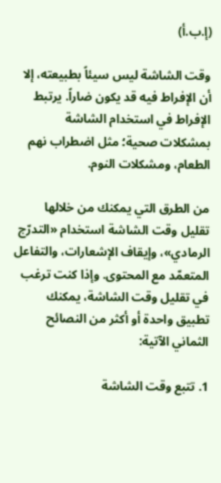(إ.ب.أ)

وقت الشاشة ليس سيئاً بطبيعته، إلا أن الإفراط فيه قد يكون ضاراً. يرتبط الإفراط في استخدام الشاشة بمشكلات صحية؛ مثل اضطراب نهم الطعام، ومشكلات النوم.

من الطرق التي يمكنك من خلالها تقليل وقت الشاشة استخدام «التدرّج الرمادي»، وإيقاف الإشعارات، والتفاعل المتعمّد مع المحتوى. وإذا كنت ترغب في تقليل وقت الشاشة، يمكنك تطبيق واحدة أو أكثر من النصائح الثماني الآتية:

1. تتبع وقت الشاشة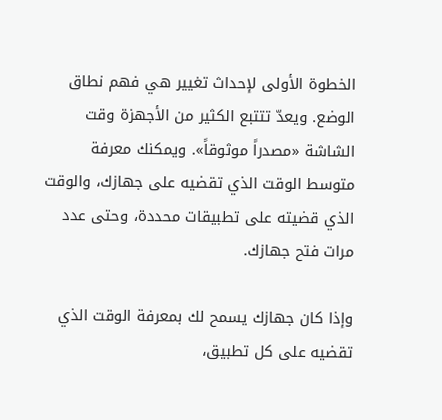الخطوة الأولى لإحداث تغيير هي فهم نطاق الوضع. ويعدّ تتتبع الكثير من الأجهزة وقت الشاشة «مصدراً موثوقاً». ويمكنك معرفة متوسط الوقت الذي تقضيه على جهازك، والوقت الذي قضيته على تطبيقات محددة، وحتى عدد مرات فتح جهازك.

وإذا كان جهازك يسمح لك بمعرفة الوقت الذي تقضيه على كل تطبيق،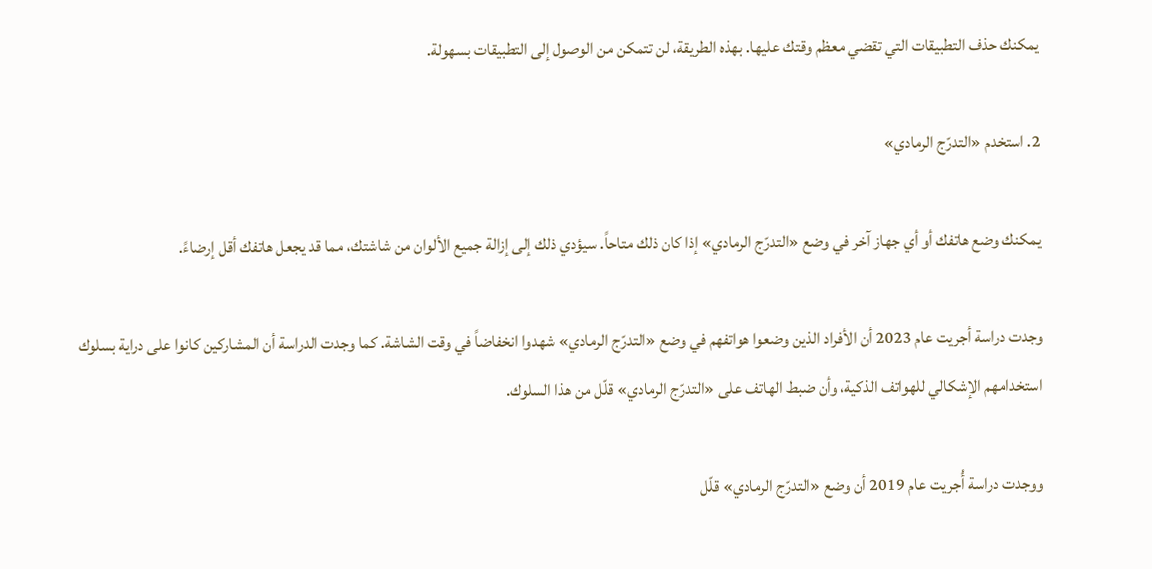يمكنك حذف التطبيقات التي تقضي معظم وقتك عليها. بهذه الطريقة، لن تتمكن من الوصول إلى التطبيقات بسهولة.

2. استخدم «التدرّج الرمادي»

يمكنك وضع هاتفك أو أي جهاز آخر في وضع «التدرّج الرمادي» إذا كان ذلك متاحاً. سيؤدي ذلك إلى إزالة جميع الألوان من شاشتك، مما قد يجعل هاتفك أقل إرضاءً.

وجدت دراسة أجريت عام 2023 أن الأفراد الذين وضعوا هواتفهم في وضع «التدرّج الرمادي» شهدوا انخفاضاً في وقت الشاشة. كما وجدت الدراسة أن المشاركين كانوا على دراية بسلوك استخدامهم الإشكالي للهواتف الذكية، وأن ضبط الهاتف على «التدرّج الرمادي» قلّل من هذا السلوك.

ووجدت دراسة أُجريت عام 2019 أن وضع «التدرّج الرمادي» قلّل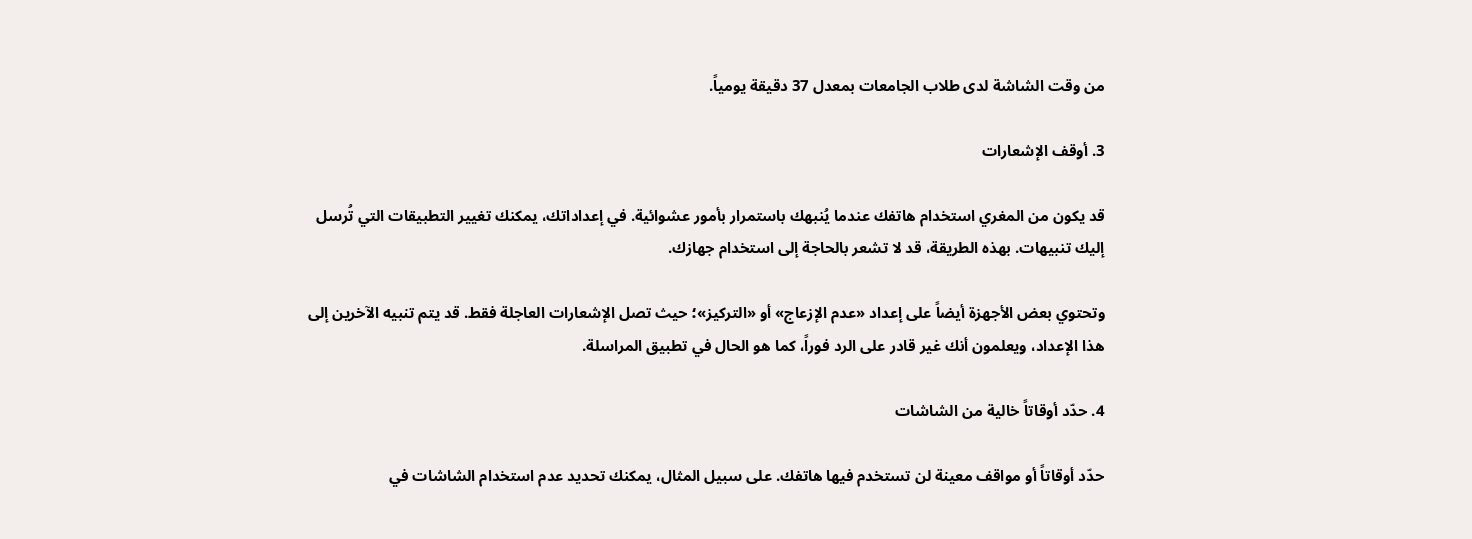من وقت الشاشة لدى طلاب الجامعات بمعدل 37 دقيقة يومياً.

3. أوقف الإشعارات

قد يكون من المغري استخدام هاتفك عندما يُنبهك باستمرار بأمور عشوائية. في إعداداتك، يمكنك تغيير التطبيقات التي تُرسل إليك تنبيهات. بهذه الطريقة، قد لا تشعر بالحاجة إلى استخدام جهازك.

وتحتوي بعض الأجهزة أيضاً على إعداد «عدم الإزعاج» أو «التركيز»؛ حيث تصل الإشعارات العاجلة فقط. قد يتم تنبيه الآخرين إلى هذا الإعداد، ويعلمون أنك غير قادر على الرد فوراً، كما هو الحال في تطبيق المراسلة.

4. حدّد أوقاتاً خالية من الشاشات

حدّد أوقاتاً أو مواقف معينة لن تستخدم فيها هاتفك. على سبيل المثال، يمكنك تحديد عدم استخدام الشاشات في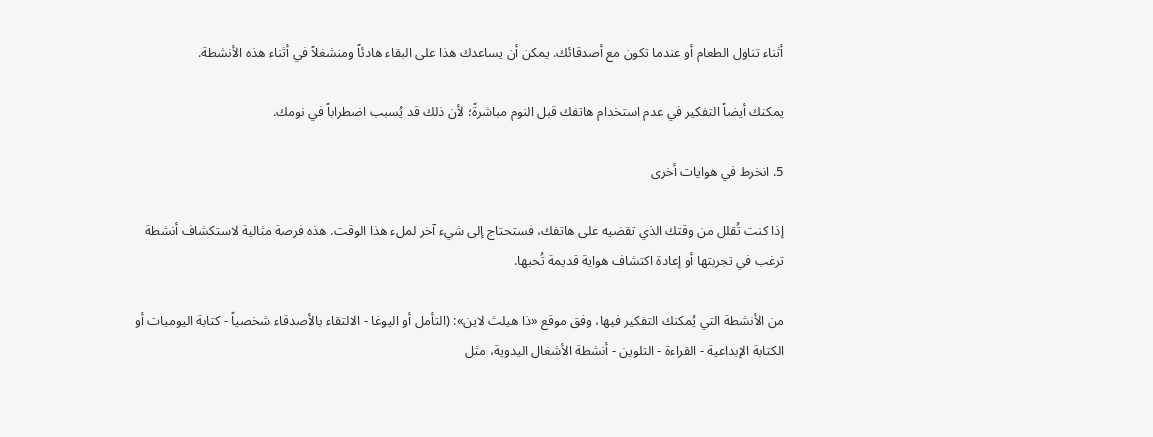أثناء تناول الطعام أو عندما تكون مع أصدقائك. يمكن أن يساعدك هذا على البقاء هادئاً ومنشغلاً في أثناء هذه الأنشطة.

يمكنك أيضاً التفكير في عدم استخدام هاتفك قبل النوم مباشرةً؛ لأن ذلك قد يُسبب اضطراباً في نومك.

5. انخرط في هوايات أخرى

إذا كنت تُقلل من وقتك الذي تقضيه على هاتفك، فستحتاج إلى شيء آخر لملء هذا الوقت. هذه فرصة مثالية لاستكشاف أنشطة ترغب في تجربتها أو إعادة اكتشاف هواية قديمة تُحبها.

من الأنشطة التي يُمكنك التفكير فيها، وفق موقع «ذا هيلث لاين»: (التأمل أو اليوغا - الالتقاء بالأصدقاء شخصياً - كتابة اليوميات أو الكتابة الإبداعية - القراءة - التلوين - أنشطة الأشغال اليدوية، مثل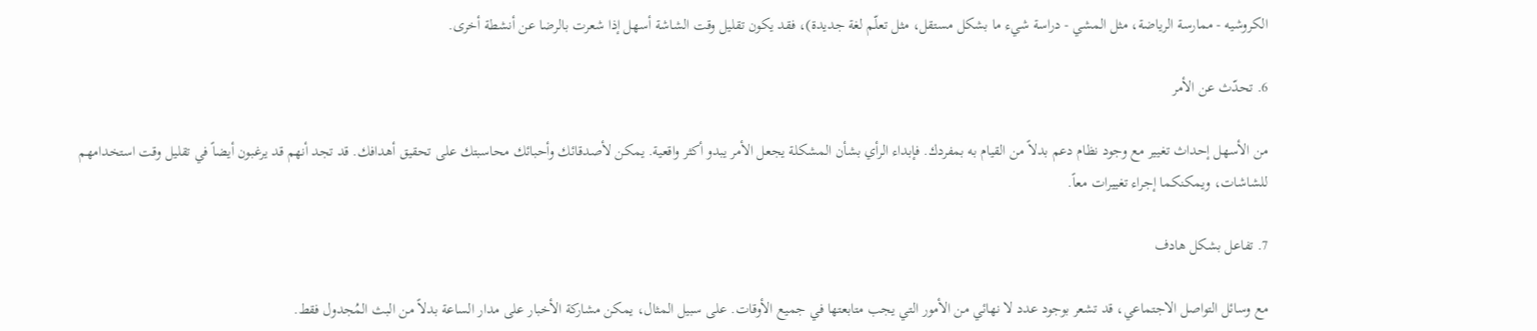الكروشيه - ممارسة الرياضة، مثل المشي - دراسة شيء ما بشكل مستقل، مثل تعلّم لغة جديدة)، فقد يكون تقليل وقت الشاشة أسهل إذا شعرت بالرضا عن أنشطة أخرى.

6. تحدّث عن الأمر

من الأسهل إحداث تغيير مع وجود نظام دعم بدلاً من القيام به بمفردك. فإبداء الرأي بشأن المشكلة يجعل الأمر يبدو أكثر واقعية. يمكن لأصدقائك وأحبائك محاسبتك على تحقيق أهدافك. قد تجد أنهم قد يرغبون أيضاً في تقليل وقت استخدامهم للشاشات، ويمكنكما إجراء تغييرات معاً.

7. تفاعل بشكل هادف

مع وسائل التواصل الاجتماعي، قد تشعر بوجود عدد لا نهائي من الأمور التي يجب متابعتها في جميع الأوقات. على سبيل المثال، يمكن مشاركة الأخبار على مدار الساعة بدلاً من البث المُجدول فقط.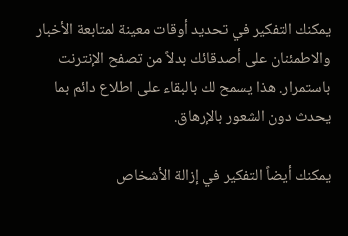يمكنك التفكير في تحديد أوقات معينة لمتابعة الأخبار والاطمئنان على أصدقائك بدلاً من تصفح الإنترنت باستمرار. هذا يسمح لك بالبقاء على اطلاع دائم بما يحدث دون الشعور بالإرهاق.

يمكنك أيضاً التفكير في إزالة الأشخاص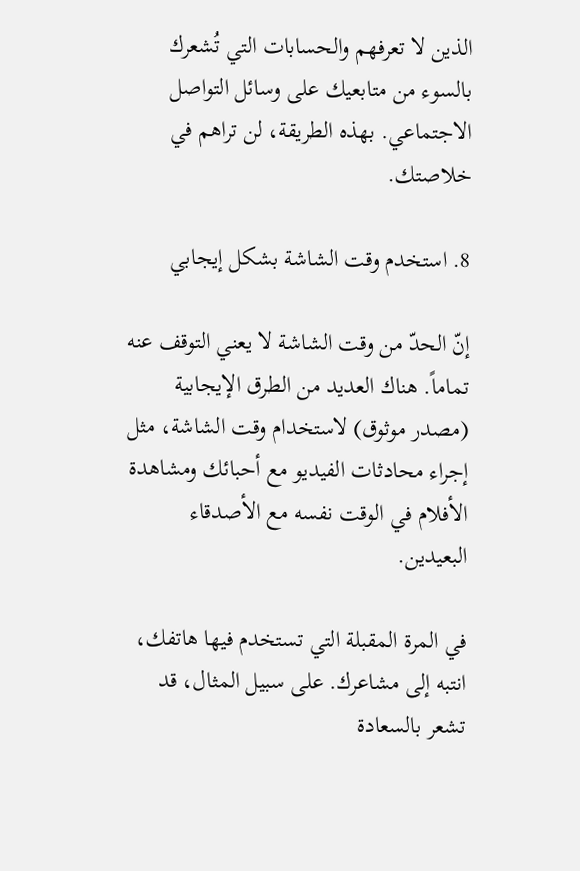الذين لا تعرفهم والحسابات التي تُشعرك بالسوء من متابعيك على وسائل التواصل الاجتماعي. بهذه الطريقة، لن تراهم في خلاصتك.

8. استخدم وقت الشاشة بشكل إيجابي

إنّ الحدّ من وقت الشاشة لا يعني التوقف عنه تماماً. هناك العديد من الطرق الإيجابية (مصدر موثوق) لاستخدام وقت الشاشة، مثل إجراء محادثات الفيديو مع أحبائك ومشاهدة الأفلام في الوقت نفسه مع الأصدقاء البعيدين.

في المرة المقبلة التي تستخدم فيها هاتفك، انتبه إلى مشاعرك. على سبيل المثال، قد تشعر بالسعادة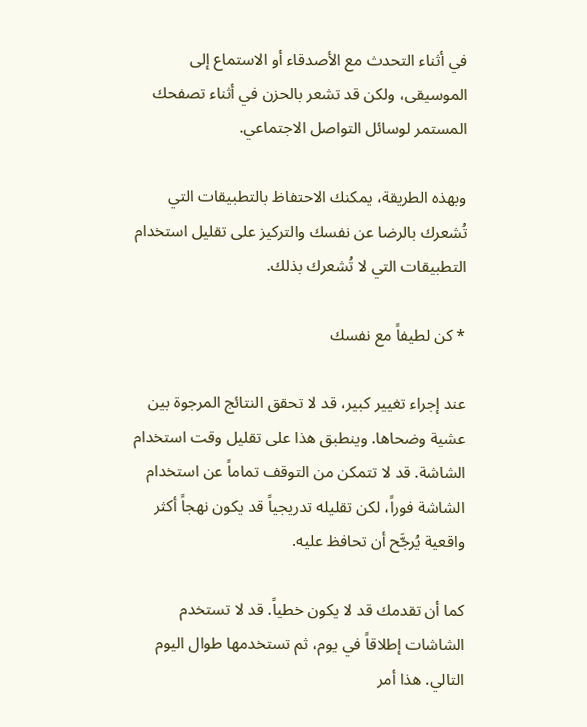في أثناء التحدث مع الأصدقاء أو الاستماع إلى الموسيقى، ولكن قد تشعر بالحزن في أثناء تصفحك المستمر لوسائل التواصل الاجتماعي.

وبهذه الطريقة، يمكنك الاحتفاظ بالتطبيقات التي تُشعرك بالرضا عن نفسك والتركيز على تقليل استخدام التطبيقات التي لا تُشعرك بذلك.

* كن لطيفاً مع نفسك

عند إجراء تغيير كبير، قد لا تحقق النتائج المرجوة بين عشية وضحاها. وينطبق هذا على تقليل وقت استخدام الشاشة. قد لا تتمكن من التوقف تماماً عن استخدام الشاشة فوراً، لكن تقليله تدريجياً قد يكون نهجاً أكثر واقعية يُرجَّح أن تحافظ عليه.

كما أن تقدمك قد لا يكون خطياً. قد لا تستخدم الشاشات إطلاقاً في يوم، ثم تستخدمها طوال اليوم التالي. هذا أمر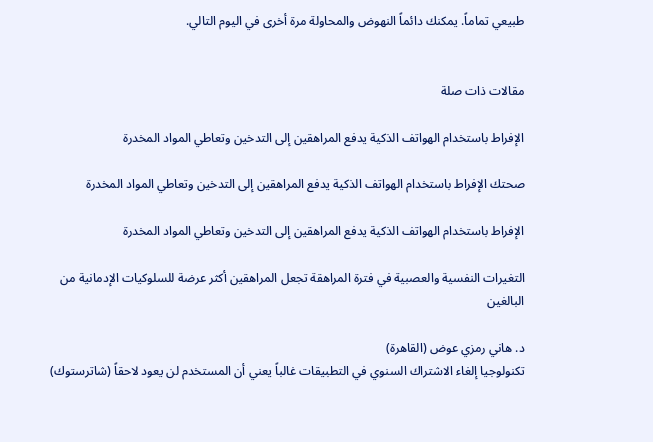طبيعي تماماً. يمكنك دائماً النهوض والمحاولة مرة أخرى في اليوم التالي.


مقالات ذات صلة

الإفراط باستخدام الهواتف الذكية يدفع المراهقين إلى التدخين وتعاطي المواد المخدرة

صحتك الإفراط باستخدام الهواتف الذكية يدفع المراهقين إلى التدخين وتعاطي المواد المخدرة

الإفراط باستخدام الهواتف الذكية يدفع المراهقين إلى التدخين وتعاطي المواد المخدرة

التغيرات النفسية والعصبية في فترة المراهقة تجعل المراهقين أكثر عرضة للسلوكيات الإدمانية من البالغين

د. هاني رمزي عوض (القاهرة)
تكنولوجيا إلغاء الاشتراك السنوي في التطبيقات غالباً يعني أن المستخدم لن يعود لاحقاً (شاترستوك)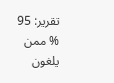تقرير: 95 % ممن يلغون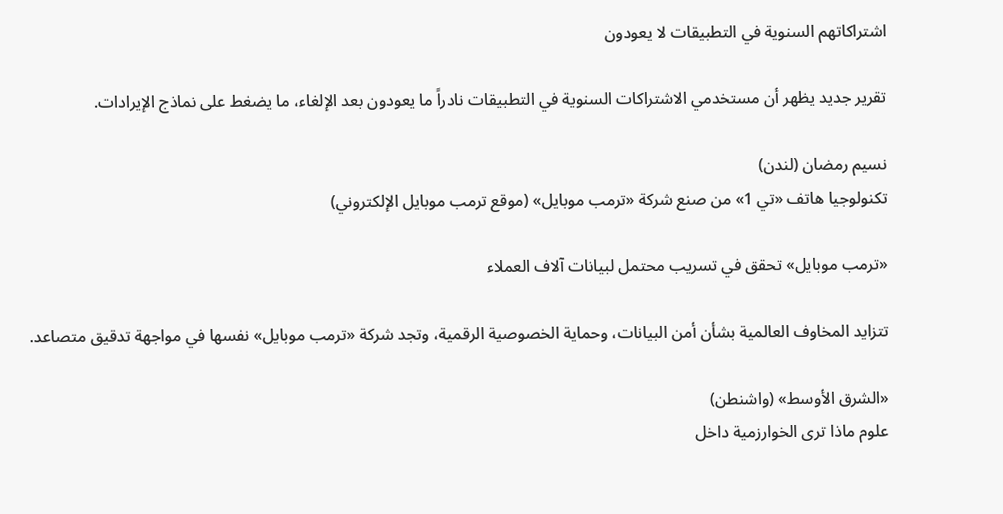اشتراكاتهم السنوية في التطبيقات لا يعودون

تقرير جديد يظهر أن مستخدمي الاشتراكات السنوية في التطبيقات نادراً ما يعودون بعد الإلغاء، ما يضغط على نماذج الإيرادات.

نسيم رمضان (لندن)
تكنولوجيا هاتف «تي 1» من صنع شركة «ترمب موبايل» (موقع ترمب موبايل الإلكتروني)

«ترمب موبايل» تحقق في تسريب محتمل لبيانات آلاف العملاء

تتزايد المخاوف العالمية بشأن أمن البيانات، وحماية الخصوصية الرقمية، وتجد شركة «ترمب موبايل» نفسها في مواجهة تدقيق متصاعد.

«الشرق الأوسط» (واشنطن)
علوم ماذا ترى الخوارزمية داخل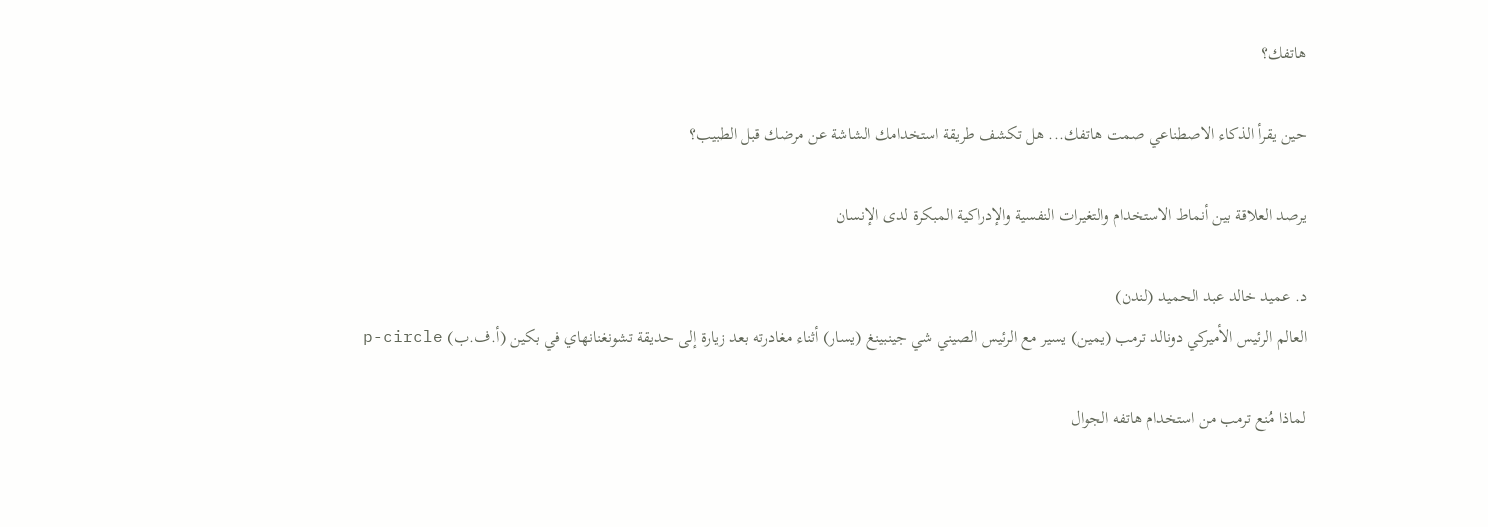هاتفك؟

حين يقرأ الذكاء الاصطناعي صمت هاتفك... هل تكشف طريقة استخدامك الشاشة عن مرضك قبل الطبيب؟

يرصد العلاقة بين أنماط الاستخدام والتغيرات النفسية والإدراكية المبكرة لدى الإنسان

د. عميد خالد عبد الحميد (لندن)
العالم الرئيس الأميركي دونالد ترمب (يمين) يسير مع الرئيس الصيني شي جينبينغ (يسار) أثناء مغادرته بعد زيارة إلى حديقة تشونغنانهاي في بكين (أ.ف.ب) p-circle

لماذا مُنع ترمب من استخدام هاتفه الجوال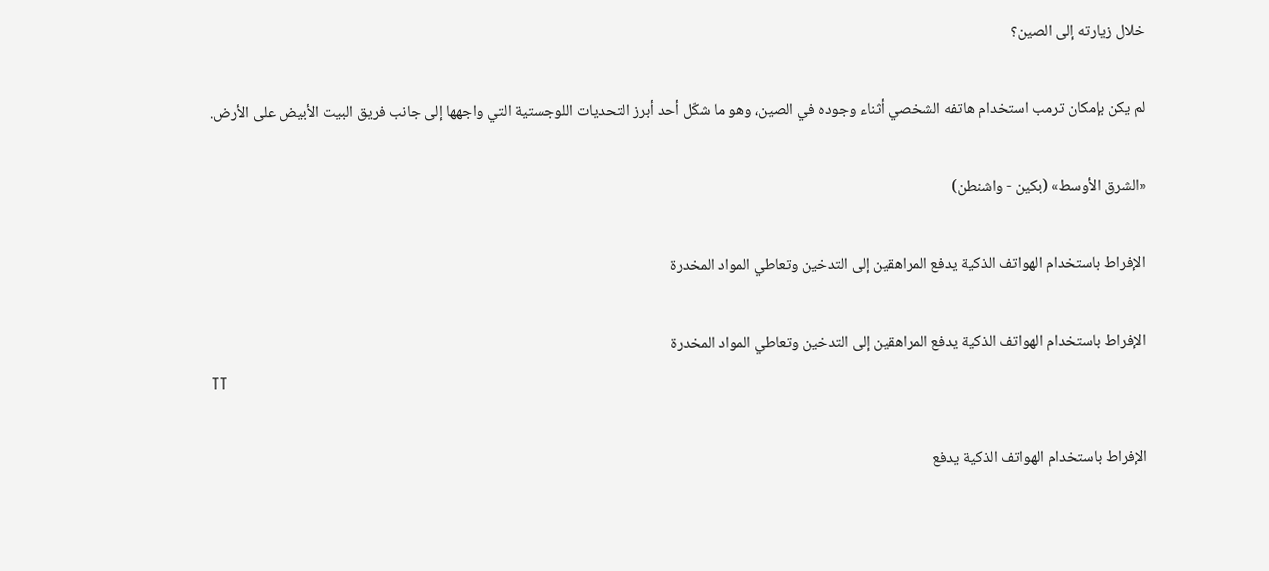خلال زيارته إلى الصين؟

لم يكن بإمكان ترمب استخدام هاتفه الشخصي أثناء وجوده في الصين، وهو ما شكّل أحد أبرز التحديات اللوجستية التي واجهها إلى جانب فريق البيت الأبيض على الأرض.

«الشرق الأوسط» (بكين - واشنطن)

الإفراط باستخدام الهواتف الذكية يدفع المراهقين إلى التدخين وتعاطي المواد المخدرة

الإفراط باستخدام الهواتف الذكية يدفع المراهقين إلى التدخين وتعاطي المواد المخدرة
TT

الإفراط باستخدام الهواتف الذكية يدفع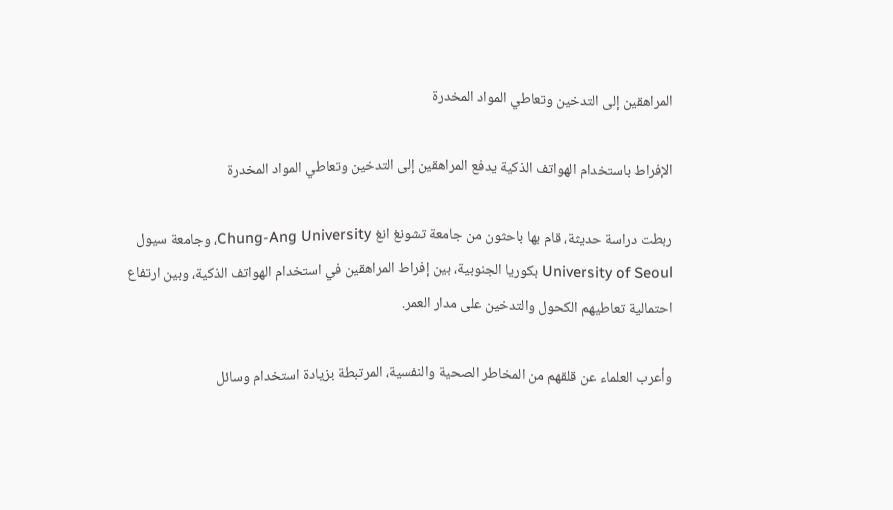المراهقين إلى التدخين وتعاطي المواد المخدرة

الإفراط باستخدام الهواتف الذكية يدفع المراهقين إلى التدخين وتعاطي المواد المخدرة

ربطت دراسة حديثة، قام بها باحثون من جامعة تشونغ انغ Chung-Ang University، وجامعة سيول University of Seoul بكوريا الجنوبية، بين إفراط المراهقين في استخدام الهواتف الذكية، وبين ارتفاع احتمالية تعاطيهم الكحول والتدخين على مدار العمر.

وأعرب العلماء عن قلقهم من المخاطر الصحية والنفسية، المرتبطة بزيادة استخدام وسائل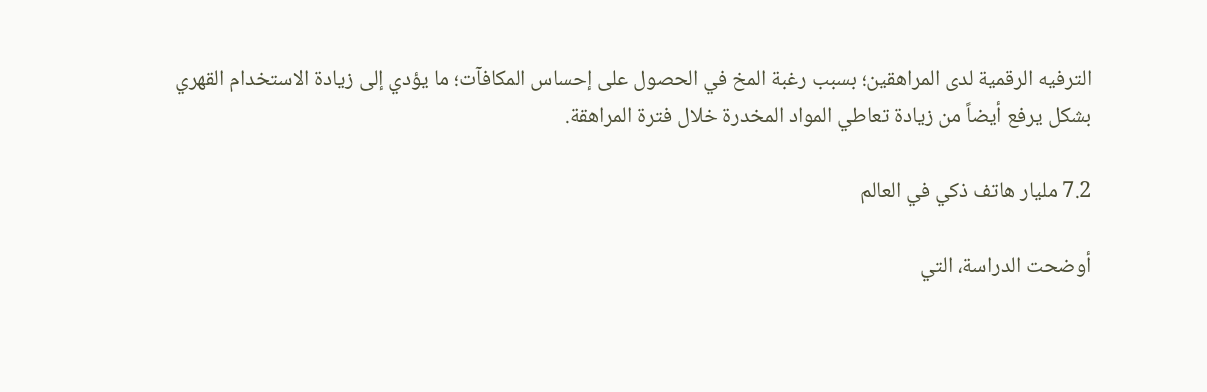الترفيه الرقمية لدى المراهقين؛ بسبب رغبة المخ في الحصول على إحساس المكافآت؛ ما يؤدي إلى زيادة الاستخدام القهري بشكل يرفع أيضاً من زيادة تعاطي المواد المخدرة خلال فترة المراهقة.

7.2 مليار هاتف ذكي في العالم

أوضحت الدراسة، التي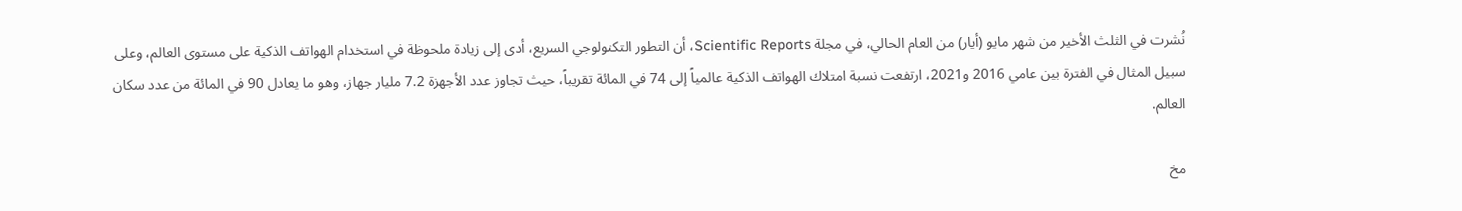نُشرت في الثلث الأخير من شهر مايو (أيار) من العام الحالي، في مجلة Scientific Reports، أن التطور التكنولوجي السريع، أدى إلى زيادة ملحوظة في استخدام الهواتف الذكية على مستوى العالم، وعلى سبيل المثال في الفترة بين عامي 2016 و2021، ارتفعت نسبة امتلاك الهواتف الذكية عالمياً إلى 74 في المائة تقريباً، حيث تجاوز عدد الأجهزة 7.2 مليار جهاز، وهو ما يعادل 90 في المائة من عدد سكان العالم.

مخ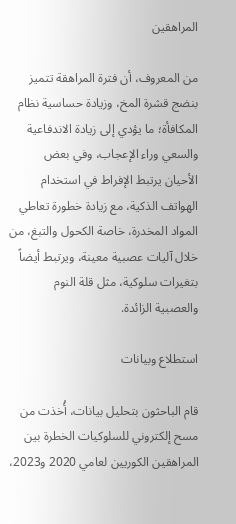المراهقين

من المعروف، أن فترة المراهقة تتميز بنضج قشرة المخ، وزيادة حساسية نظام المكافأة؛ ما يؤدي إلى زيادة الاندفاعية والسعي وراء الإعجاب، وفي بعض الأحيان يرتبط الإفراط في استخدام الهواتف الذكية، مع زيادة خطورة تعاطي المواد المخدرة، خاصة الكحول والتبغ، من خلال آليات عصبية معينة، ويرتبط أيضاً بتغيرات سلوكية، مثل قلة النوم والعصبية الزائدة.

استطلاع وبيانات

قام الباحثون بتحليل بيانات، أُخذت من مسح إلكتروني للسلوكيات الخطرة بين المراهقين الكوريين لعامي 2020 و2023،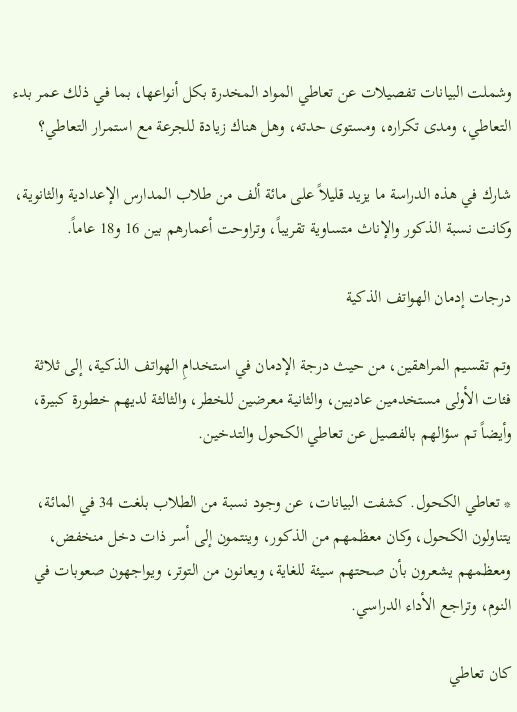وشملت البيانات تفصيلات عن تعاطي المواد المخدرة بكل أنواعها، بما في ذلك عمر بدء التعاطي، ومدى تكراره، ومستوى حدته، وهل هناك زيادة للجرعة مع استمرار التعاطي؟

شارك في هذه الدراسة ما يزيد قليلاً على مائة ألف من طلاب المدارس الإعدادية والثانوية، وكانت نسبة الذكور والإناث متساوية تقريباً، وتراوحت أعمارهم بين 16 و18 عاماً.

درجات إدمان الهواتف الذكية

وتم تقسيم المراهقين، من حيث درجة الإدمان في استخدامِ الهواتف الذكية، إلى ثلاثة فئات الأولى مستخدمين عاديين، والثانية معرضين للخطر، والثالثة لديهم خطورة كبيرة، وأيضاً تم سؤالهم بالفصيل عن تعاطي الكحول والتدخين.

* تعاطي الكحول. كشفت البيانات، عن وجود نسبة من الطلاب بلغت 34 في المائة، يتناولون الكحول، وكان معظمهم من الذكور، وينتمون إلى أسر ذات دخل منخفض، ومعظمهم يشعرون بأن صحتهم سيئة للغاية، ويعانون من التوتر، ويواجهون صعوبات في النوم، وتراجع الأداء الدراسي.

كان تعاطي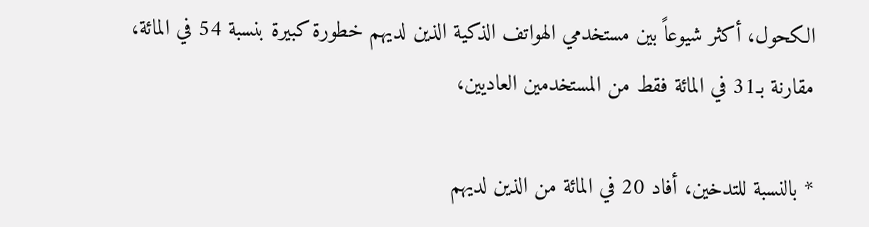الكحول، أكثر شيوعاً بين مستخدمي الهواتف الذكية الذين لديهم خطورة كبيرة بنسبة 54 في المائة، مقارنة بـ31 في المائة فقط من المستخدمين العاديين،

* بالنسبة للتدخين، أفاد 20 في المائة من الذين لديهم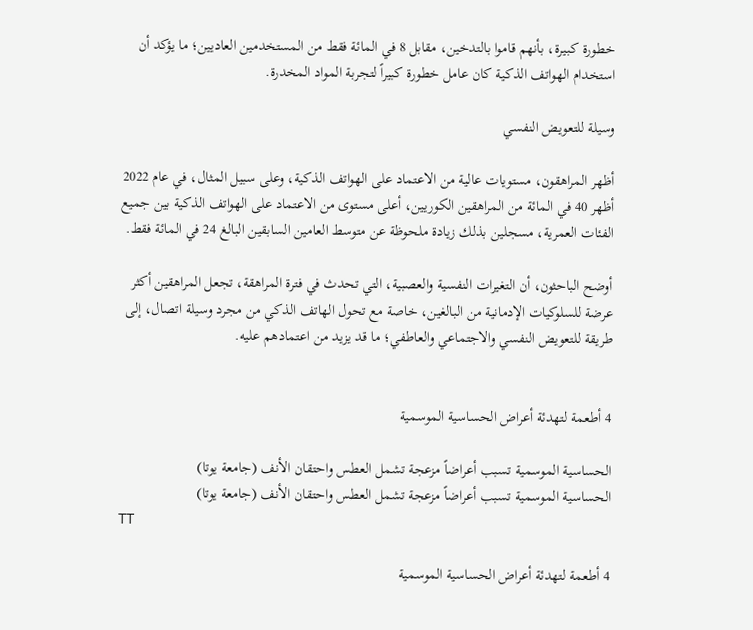خطورة كبيرة، بأنهم قاموا بالتدخين، مقابل 8 في المائة فقط من المستخدمين العاديين؛ ما يؤكد أن استخدام الهواتف الذكية كان عامل خطورة كبيراً لتجربة المواد المخدرة.

وسيلة للتعويض النفسي

أظهر المراهقون، مستويات عالية من الاعتماد على الهواتف الذكية، وعلى سبيل المثال، في عام 2022 أظهر 40 في المائة من المراهقين الكوريين، أعلى مستوى من الاعتماد على الهواتف الذكية بين جميع الفئات العمرية، مسجلين بذلك زيادة ملحوظة عن متوسط العامين السابقين البالغ 24 في المائة فقط.

أوضح الباحثون، أن التغيرات النفسية والعصبية، التي تحدث في فترة المراهقة، تجعل المراهقين أكثر عرضة للسلوكيات الإدمانية من البالغين، خاصة مع تحول الهاتف الذكي من مجرد وسيلة اتصال، إلى طريقة للتعويض النفسي والاجتماعي والعاطفي؛ ما قد يزيد من اعتمادهم عليه.


4 أطعمة لتهدئة أعراض الحساسية الموسمية

الحساسية الموسمية تسبب أعراضاً مزعجة تشمل العطس واحتقان الأنف (جامعة يوتا)
الحساسية الموسمية تسبب أعراضاً مزعجة تشمل العطس واحتقان الأنف (جامعة يوتا)
TT

4 أطعمة لتهدئة أعراض الحساسية الموسمية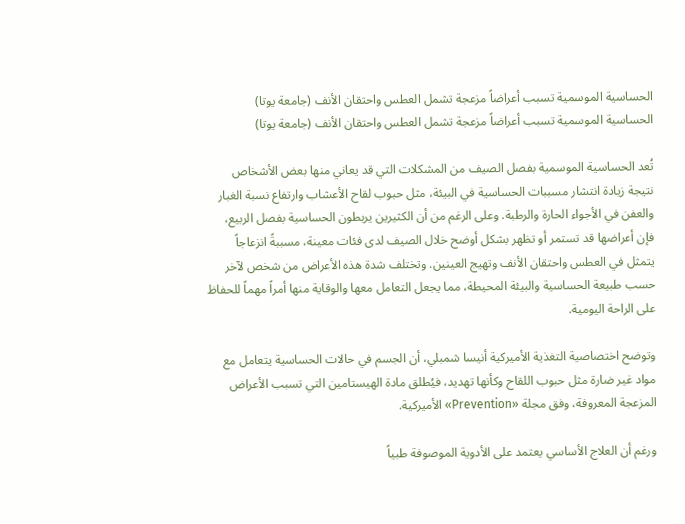الحساسية الموسمية تسبب أعراضاً مزعجة تشمل العطس واحتقان الأنف (جامعة يوتا)
الحساسية الموسمية تسبب أعراضاً مزعجة تشمل العطس واحتقان الأنف (جامعة يوتا)

تُعد الحساسية الموسمية بفصل الصيف من المشكلات التي قد يعاني منها بعض الأشخاص نتيجة زيادة انتشار مسببات الحساسية في البيئة، مثل حبوب لقاح الأعشاب وارتفاع نسبة الغبار والعفن في الأجواء الحارة والرطبة. وعلى الرغم من أن الكثيرين يربطون الحساسية بفصل الربيع، فإن أعراضها قد تستمر أو تظهر بشكل أوضح خلال الصيف لدى فئات معينة، مسببةً انزعاجاً يتمثل في العطس واحتقان الأنف وتهيج العينين. وتختلف شدة هذه الأعراض من شخص لآخر حسب طبيعة الحساسية والبيئة المحيطة، مما يجعل التعامل معها والوقاية منها أمراً مهماً للحفاظ على الراحة اليومية.

وتوضح اختصاصية التغذية الأميركية أنيسا شمبلي، أن الجسم في حالات الحساسية يتعامل مع مواد غير ضارة مثل حبوب اللقاح وكأنها تهديد، فيُطلق مادة الهيستامين التي تسبب الأعراض المزعجة المعروفة، وفق مجلة «Prevention» الأميركية.

ورغم أن العلاج الأساسي يعتمد على الأدوية الموصوفة طبياً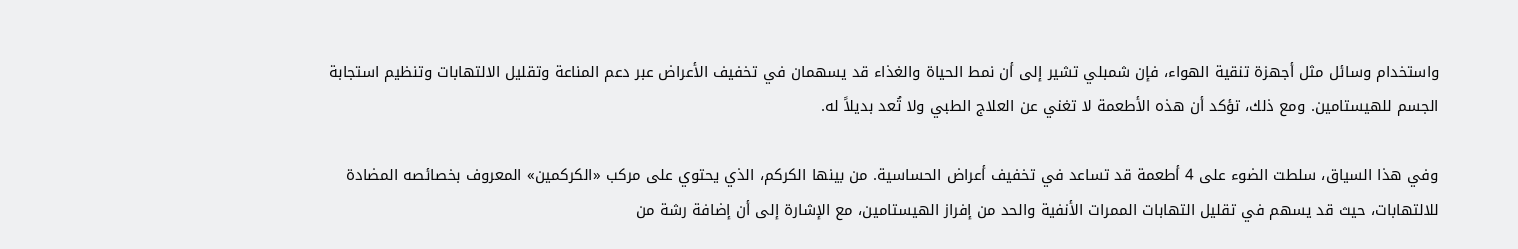واستخدام وسائل مثل أجهزة تنقية الهواء، فإن شمبلي تشير إلى أن نمط الحياة والغذاء قد يسهمان في تخفيف الأعراض عبر دعم المناعة وتقليل الالتهابات وتنظيم استجابة الجسم للهيستامين. ومع ذلك، تؤكد أن هذه الأطعمة لا تغني عن العلاج الطبي ولا تُعد بديلاً له.

وفي هذا السياق، سلطت الضوء على 4 أطعمة قد تساعد في تخفيف أعراض الحساسية. من بينها الكركم، الذي يحتوي على مركب «الكركمين» المعروف بخصائصه المضادة للالتهابات، حيث قد يسهم في تقليل التهابات الممرات الأنفية والحد من إفراز الهيستامين، مع الإشارة إلى أن إضافة رشة من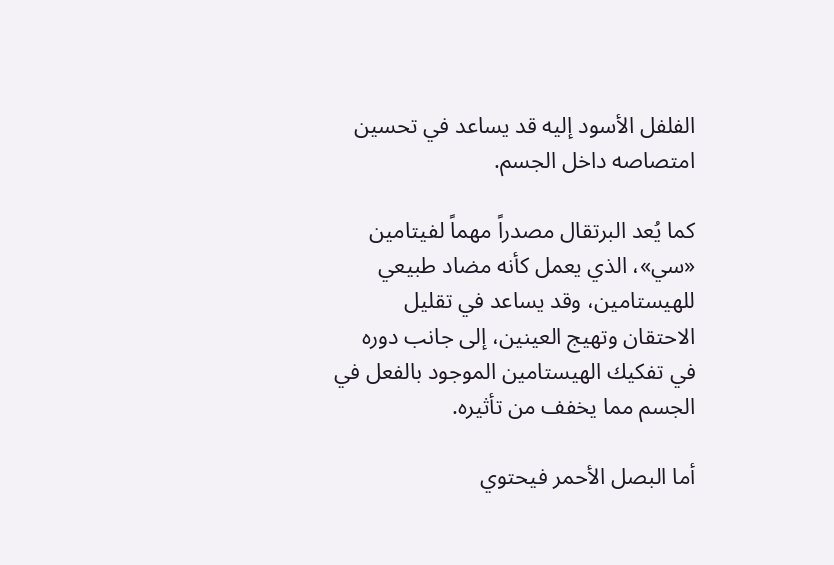الفلفل الأسود إليه قد يساعد في تحسين امتصاصه داخل الجسم.

كما يُعد البرتقال مصدراً مهماً لفيتامين «سي»، الذي يعمل كأنه مضاد طبيعي للهيستامين، وقد يساعد في تقليل الاحتقان وتهيج العينين، إلى جانب دوره في تفكيك الهيستامين الموجود بالفعل في الجسم مما يخفف من تأثيره.

أما البصل الأحمر فيحتوي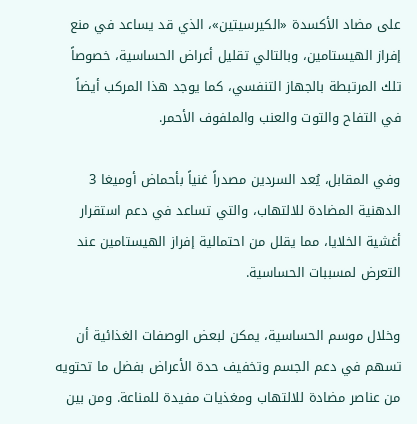على مضاد الأكسدة «الكيرسيتين»، الذي قد يساعد في منع إفراز الهيستامين، وبالتالي تقليل أعراض الحساسية، خصوصاً تلك المرتبطة بالجهاز التنفسي، كما يوجد هذا المركب أيضاً في التفاح والتوت والعنب والملفوف الأحمر.

وفي المقابل، يُعد السردين مصدراً غنياً بأحماض أوميغا 3 الدهنية المضادة للالتهاب، والتي تساعد في دعم استقرار أغشية الخلايا، مما يقلل من احتمالية إفراز الهيستامين عند التعرض لمسببات الحساسية.

وخلال موسم الحساسية، يمكن لبعض الوصفات الغذائية أن تسهم في دعم الجسم وتخفيف حدة الأعراض بفضل ما تحتويه من عناصر مضادة للالتهاب ومغذيات مفيدة للمناعة. ومن بين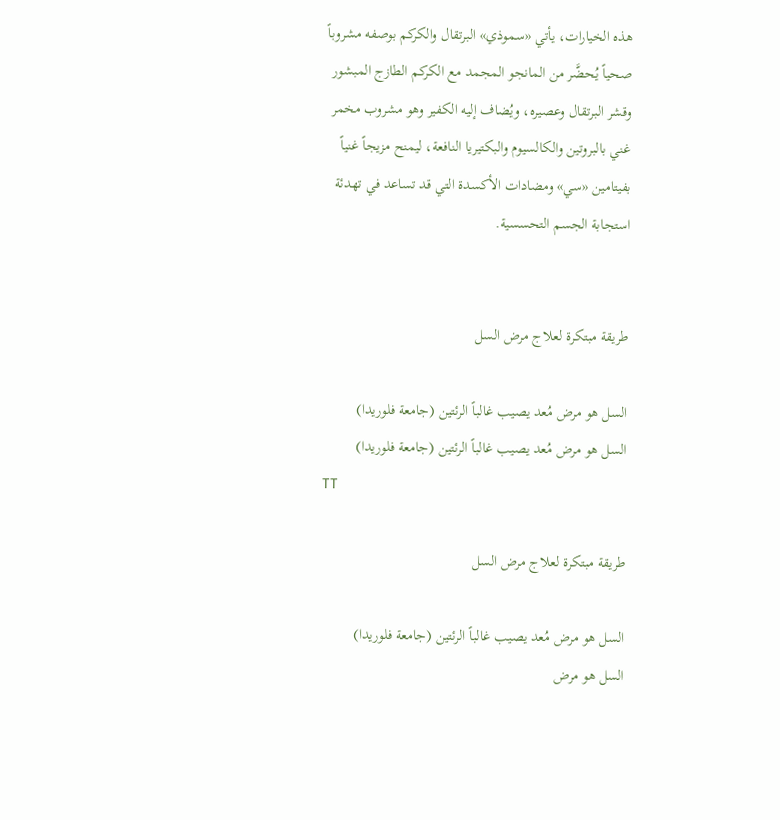هذه الخيارات، يأتي «سموذي» البرتقال والكركم بوصفه مشروباً صحياً يُحضَّر من المانجو المجمد مع الكركم الطازج المبشور وقشر البرتقال وعصيره، ويُضاف إليه الكفير وهو مشروب مخمر غني بالبروتين والكالسيوم والبكتيريا النافعة، ليمنح مزيجاً غنياً بفيتامين «سي» ومضادات الأكسدة التي قد تساعد في تهدئة استجابة الجسم التحسسية.


طريقة مبتكرة لعلاج مرض السل

السل هو مرض مُعد يصيب غالباً الرئتين (جامعة فلوريدا)
السل هو مرض مُعد يصيب غالباً الرئتين (جامعة فلوريدا)
TT

طريقة مبتكرة لعلاج مرض السل

السل هو مرض مُعد يصيب غالباً الرئتين (جامعة فلوريدا)
السل هو مرض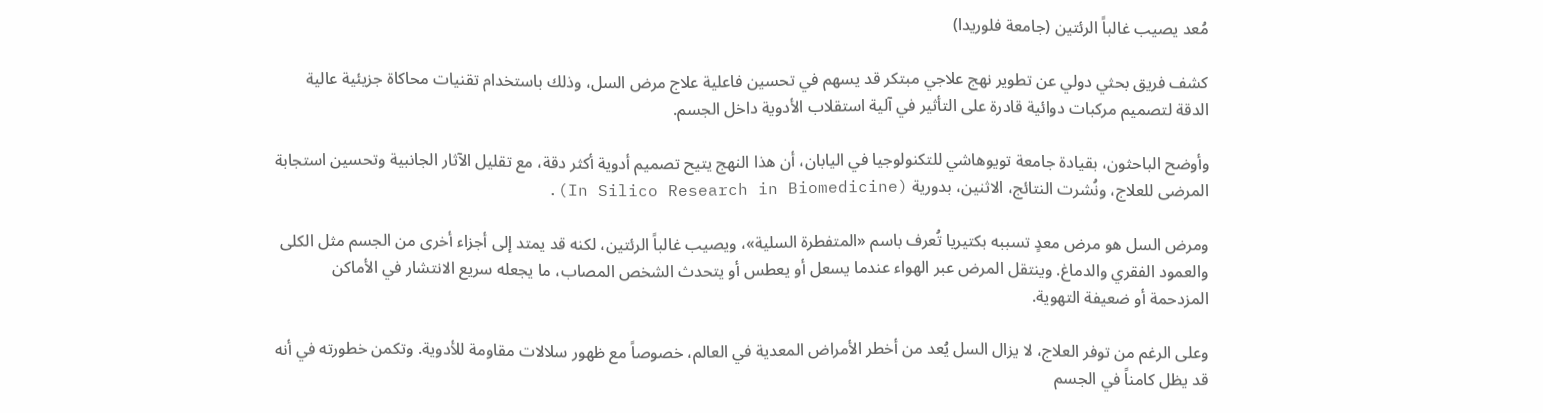مُعد يصيب غالباً الرئتين (جامعة فلوريدا)

كشف فريق بحثي دولي عن تطوير نهج علاجي مبتكر قد يسهم في تحسين فاعلية علاج مرض السل، وذلك باستخدام تقنيات محاكاة جزيئية عالية الدقة لتصميم مركبات دوائية قادرة على التأثير في آلية استقلاب الأدوية داخل الجسم.

وأوضح الباحثون، بقيادة جامعة تويوهاشي للتكنولوجيا في اليابان، أن هذا النهج يتيح تصميم أدوية أكثر دقة، مع تقليل الآثار الجانبية وتحسين استجابة المرضى للعلاج، ونُشرت النتائج، الاثنين، بدورية (In Silico Research in Biomedicine).

ومرض السل هو مرض معدٍ تسببه بكتيريا تُعرف باسم «المتفطرة السلية»، ويصيب غالباً الرئتين، لكنه قد يمتد إلى أجزاء أخرى من الجسم مثل الكلى والعمود الفقري والدماغ. وينتقل المرض عبر الهواء عندما يسعل أو يعطس أو يتحدث الشخص المصاب، ما يجعله سريع الانتشار في الأماكن المزدحمة أو ضعيفة التهوية.

وعلى الرغم من توفر العلاج، لا يزال السل يُعد من أخطر الأمراض المعدية في العالم، خصوصاً مع ظهور سلالات مقاومة للأدوية. وتكمن خطورته في أنه قد يظل كامناً في الجسم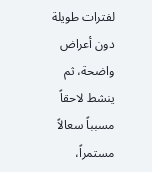لفترات طويلة دون أعراض واضحة، ثم ينشط لاحقاً مسبباً سعالاً مستمراً،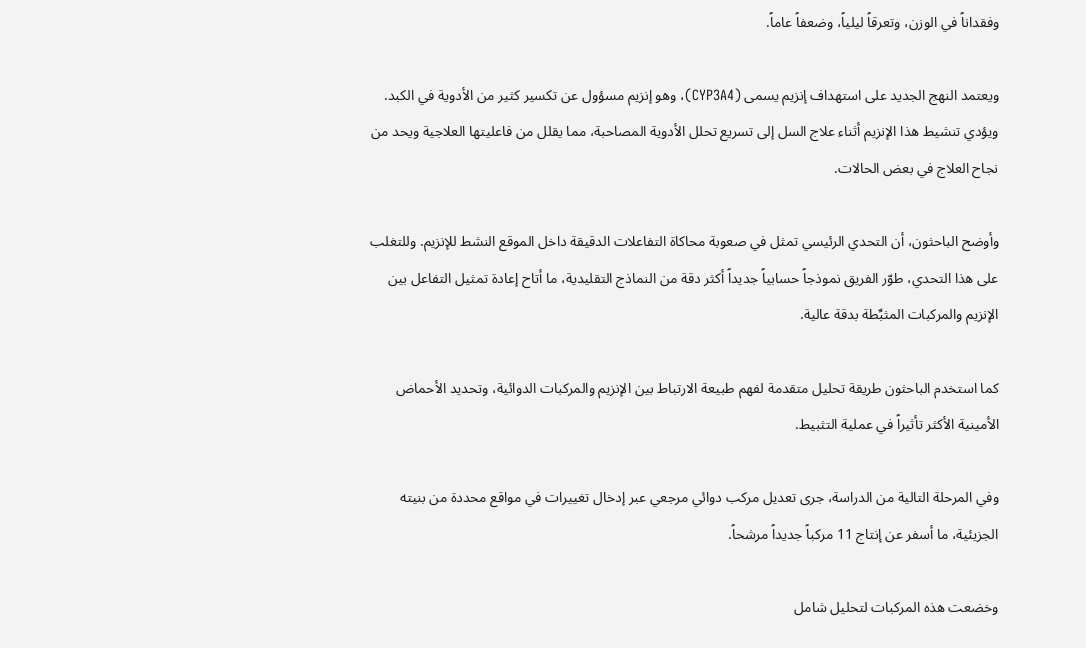وفقداناً في الوزن، وتعرقاً ليلياً، وضعفاً عاماً.

ويعتمد النهج الجديد على استهداف إنزيم يسمى (CYP3A4)، وهو إنزيم مسؤول عن تكسير كثير من الأدوية في الكبد. ويؤدي تنشيط هذا الإنزيم أثناء علاج السل إلى تسريع تحلل الأدوية المصاحبة، مما يقلل من فاعليتها العلاجية ويحد من نجاح العلاج في بعض الحالات.

وأوضح الباحثون، أن التحدي الرئيسي تمثل في صعوبة محاكاة التفاعلات الدقيقة داخل الموقع النشط للإنزيم. وللتغلب على هذا التحدي، طوّر الفريق نموذجاً حسابياً جديداً أكثر دقة من النماذج التقليدية، ما أتاح إعادة تمثيل التفاعل بين الإنزيم والمركبات المثبِّطة بدقة عالية.

كما استخدم الباحثون طريقة تحليل متقدمة لفهم طبيعة الارتباط بين الإنزيم والمركبات الدوائية، وتحديد الأحماض الأمينية الأكثر تأثيراً في عملية التثبيط.

وفي المرحلة التالية من الدراسة، جرى تعديل مركب دوائي مرجعي عبر إدخال تغييرات في مواقع محددة من بنيته الجزيئية، ما أسفر عن إنتاج 11 مركباً جديداً مرشحاً.

وخضعت هذه المركبات لتحليل شامل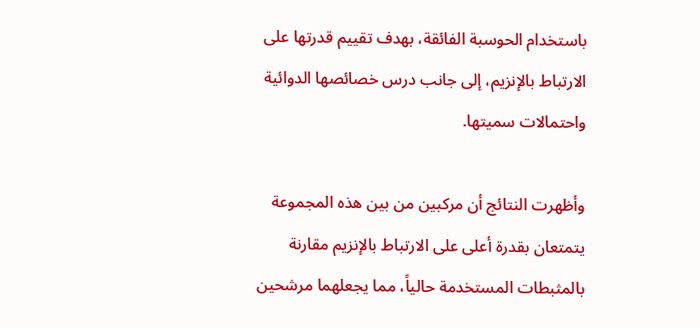باستخدام الحوسبة الفائقة، بهدف تقييم قدرتها على الارتباط بالإنزيم، إلى جانب درس خصائصها الدوائية واحتمالات سميتها.

وأظهرت النتائج أن مركبين من بين هذه المجموعة يتمتعان بقدرة أعلى على الارتباط بالإنزيم مقارنة بالمثبطات المستخدمة حالياً، مما يجعلهما مرشحين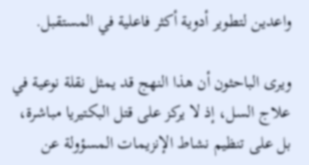واعدين لتطوير أدوية أكثر فاعلية في المستقبل.

ويرى الباحثون أن هذا النهج قد يمثل نقلة نوعية في علاج السل، إذ لا يركز على قتل البكتيريا مباشرة، بل على تنظيم نشاط الإنزيمات المسؤولة عن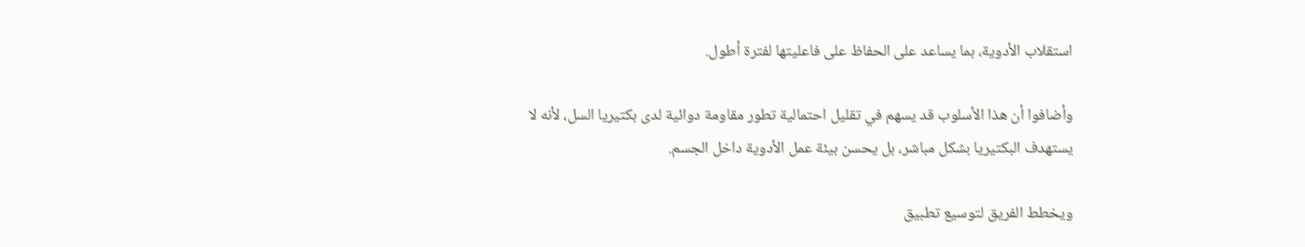استقلاب الأدوية، بما يساعد على الحفاظ على فاعليتها لفترة أطول.

وأضافوا أن هذا الأسلوب قد يسهم في تقليل احتمالية تطور مقاومة دوائية لدى بكتيريا السل، لأنه لا يستهدف البكتيريا بشكل مباشر، بل يحسن بيئة عمل الأدوية داخل الجسم.

ويخطط الفريق لتوسيع تطبيق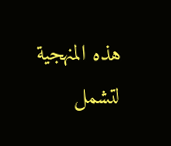هذه المنهجية لتشمل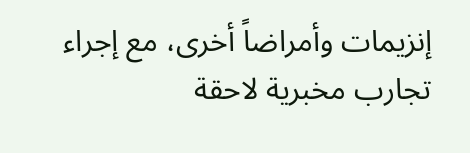إنزيمات وأمراضاً أخرى، مع إجراء تجارب مخبرية لاحقة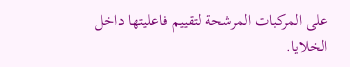على المركبات المرشحة لتقييم فاعليتها داخل الخلايا.